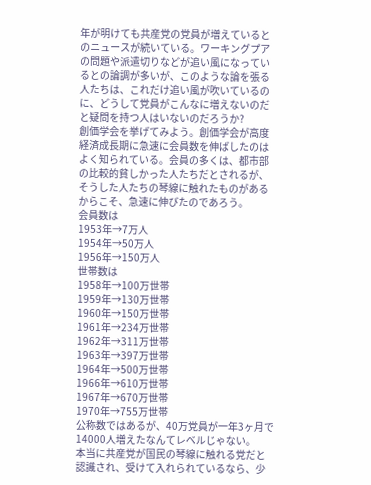年が明けても共産党の党員が増えているとのニュースが続いている。ワーキングプアの問題や派遣切りなどが追い風になっているとの論調が多いが、このような論を張る人たちは、これだけ追い風が吹いているのに、どうして党員がこんなに増えないのだと疑問を持つ人はいないのだろうか?
創価学会を挙げてみよう。創価学会が高度経済成長期に急速に会員数を伸ばしたのはよく知られている。会員の多くは、都市部の比較的貧しかった人たちだとされるが、そうした人たちの琴線に触れたものがあるからこそ、急速に伸びたのであろう。
会員数は
1953年→7万人
1954年→50万人
1956年→150万人
世帯数は
1958年→100万世帯
1959年→130万世帯
1960年→150万世帯
1961年→234万世帯
1962年→311万世帯
1963年→397万世帯
1964年→500万世帯
1966年→610万世帯
1967年→670万世帯
1970年→755万世帯
公称数ではあるが、40万党員が一年3ヶ月で14000人増えたなんてレベルじゃない。
本当に共産党が国民の琴線に触れる党だと認識され、受けて入れられているなら、少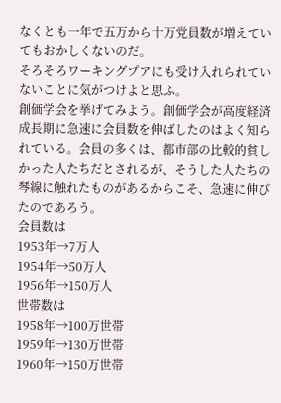なくとも一年で五万から十万党員数が増えていてもおかしくないのだ。
そろそろワーキングプアにも受け入れられていないことに気がつけよと思ふ。
創価学会を挙げてみよう。創価学会が高度経済成長期に急速に会員数を伸ばしたのはよく知られている。会員の多くは、都市部の比較的貧しかった人たちだとされるが、そうした人たちの琴線に触れたものがあるからこそ、急速に伸びたのであろう。
会員数は
1953年→7万人
1954年→50万人
1956年→150万人
世帯数は
1958年→100万世帯
1959年→130万世帯
1960年→150万世帯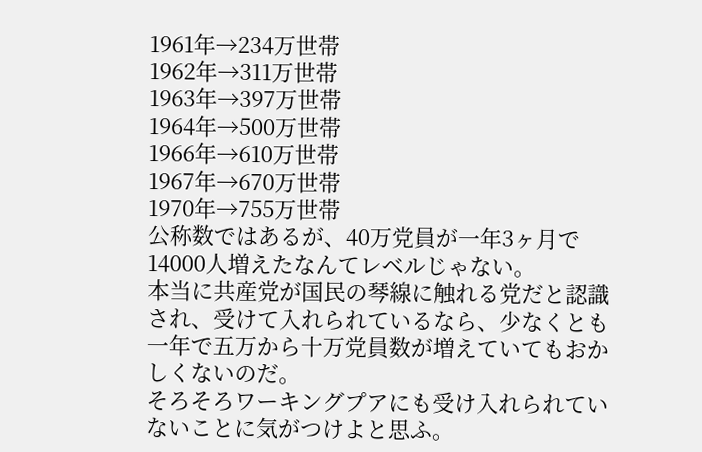1961年→234万世帯
1962年→311万世帯
1963年→397万世帯
1964年→500万世帯
1966年→610万世帯
1967年→670万世帯
1970年→755万世帯
公称数ではあるが、40万党員が一年3ヶ月で14000人増えたなんてレベルじゃない。
本当に共産党が国民の琴線に触れる党だと認識され、受けて入れられているなら、少なくとも一年で五万から十万党員数が増えていてもおかしくないのだ。
そろそろワーキングプアにも受け入れられていないことに気がつけよと思ふ。